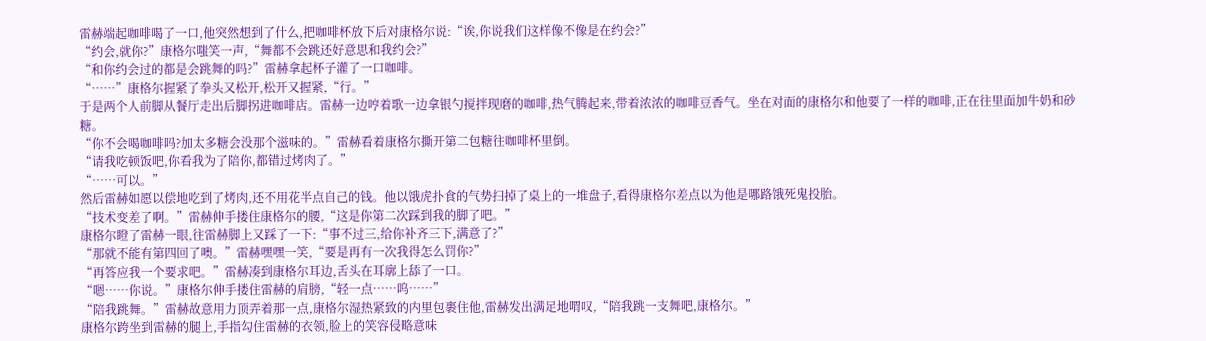雷赫端起咖啡喝了一口,他突然想到了什么,把咖啡杯放下后对康格尔说:“诶,你说我们这样像不像是在约会?”
“约会,就你?”康格尔嗤笑一声,“舞都不会跳还好意思和我约会?”
“和你约会过的都是会跳舞的吗?”雷赫拿起杯子灌了一口咖啡。
“……”康格尔握紧了拳头又松开,松开又握紧,“行。”
于是两个人前脚从餐厅走出后脚拐进咖啡店。雷赫一边哼着歌一边拿银勺搅拌现磨的咖啡,热气腾起来,带着浓浓的咖啡豆香气。坐在对面的康格尔和他要了一样的咖啡,正在往里面加牛奶和砂糖。
“你不会喝咖啡吗?加太多糖会没那个滋味的。”雷赫看着康格尔撕开第二包糖往咖啡杯里倒。
“请我吃顿饭吧,你看我为了陪你,都错过烤肉了。”
“……可以。”
然后雷赫如愿以偿地吃到了烤肉,还不用花半点自己的钱。他以饿虎扑食的气势扫掉了桌上的一堆盘子,看得康格尔差点以为他是哪路饿死鬼投胎。
“技术变差了啊。”雷赫伸手搂住康格尔的腰,“这是你第二次踩到我的脚了吧。”
康格尔瞪了雷赫一眼,往雷赫脚上又踩了一下:“事不过三,给你补齐三下,满意了?”
“那就不能有第四回了噢。”雷赫嘿嘿一笑,“要是再有一次我得怎么罚你?”
“再答应我一个要求吧。”雷赫凑到康格尔耳边,舌头在耳廓上舔了一口。
“嗯……你说。”康格尔伸手搂住雷赫的肩膀,“轻一点……呜……”
“陪我跳舞。”雷赫故意用力顶弄着那一点,康格尔湿热紧致的内里包裹住他,雷赫发出满足地喟叹,“陪我跳一支舞吧,康格尔。”
康格尔跨坐到雷赫的腿上,手指勾住雷赫的衣领,脸上的笑容侵略意味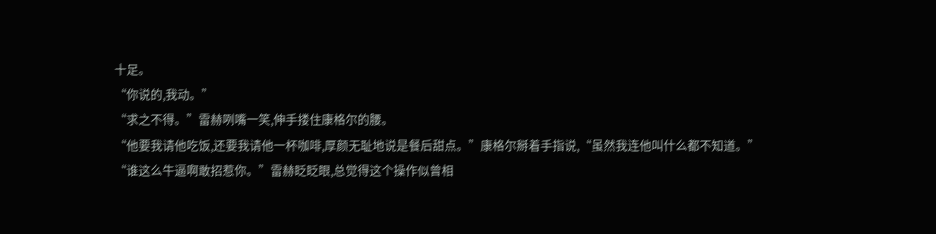十足。
“你说的,我动。”
“求之不得。”雷赫咧嘴一笑,伸手搂住康格尔的腰。
“他要我请他吃饭,还要我请他一杯咖啡,厚颜无耻地说是餐后甜点。”康格尔掰着手指说,“虽然我连他叫什么都不知道。”
“谁这么牛逼啊敢招惹你。”雷赫眨眨眼,总觉得这个操作似曾相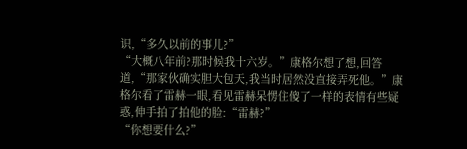识,“多久以前的事儿?”
“大概八年前?那时候我十六岁。”康格尔想了想,回答道,“那家伙确实胆大包天,我当时居然没直接弄死他。”康格尔看了雷赫一眼,看见雷赫呆愣住傻了一样的表情有些疑惑,伸手拍了拍他的脸:“雷赫?”
“你想要什么?”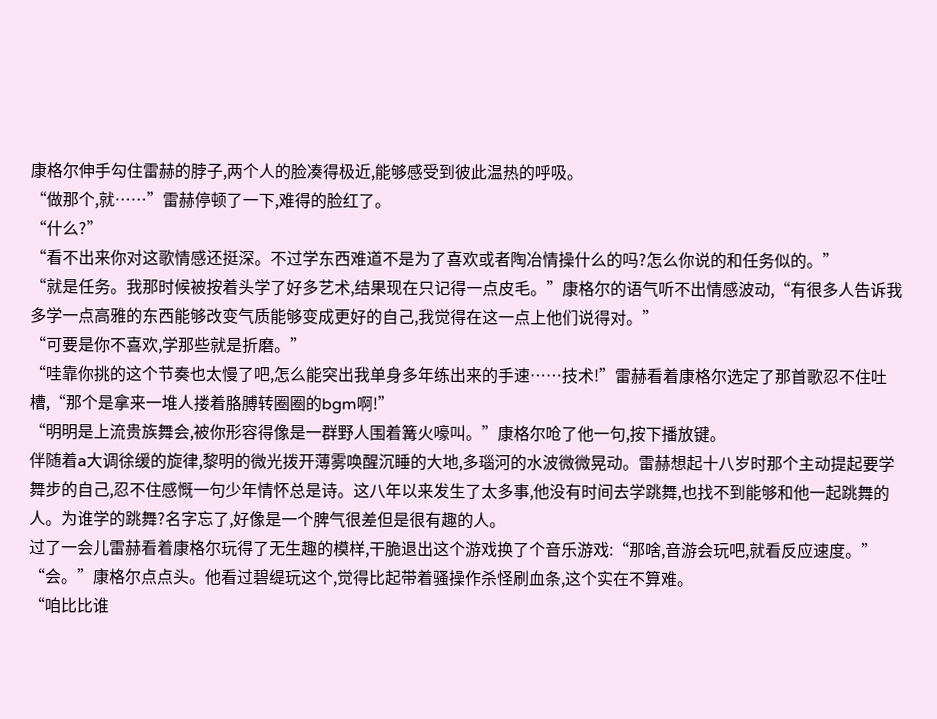康格尔伸手勾住雷赫的脖子,两个人的脸凑得极近,能够感受到彼此温热的呼吸。
“做那个,就……”雷赫停顿了一下,难得的脸红了。
“什么?”
“看不出来你对这歌情感还挺深。不过学东西难道不是为了喜欢或者陶冶情操什么的吗?怎么你说的和任务似的。”
“就是任务。我那时候被按着头学了好多艺术,结果现在只记得一点皮毛。”康格尔的语气听不出情感波动,“有很多人告诉我多学一点高雅的东西能够改变气质能够变成更好的自己,我觉得在这一点上他们说得对。”
“可要是你不喜欢,学那些就是折磨。”
“哇靠你挑的这个节奏也太慢了吧,怎么能突出我单身多年练出来的手速……技术!”雷赫看着康格尔选定了那首歌忍不住吐槽,“那个是拿来一堆人搂着胳膊转圈圈的bgm啊!”
“明明是上流贵族舞会,被你形容得像是一群野人围着篝火嚎叫。”康格尔呛了他一句,按下播放键。
伴随着a大调徐缓的旋律,黎明的微光拨开薄雾唤醒沉睡的大地,多瑙河的水波微微晃动。雷赫想起十八岁时那个主动提起要学舞步的自己,忍不住感慨一句少年情怀总是诗。这八年以来发生了太多事,他没有时间去学跳舞,也找不到能够和他一起跳舞的人。为谁学的跳舞?名字忘了,好像是一个脾气很差但是很有趣的人。
过了一会儿雷赫看着康格尔玩得了无生趣的模样,干脆退出这个游戏换了个音乐游戏:“那啥,音游会玩吧,就看反应速度。”
“会。”康格尔点点头。他看过碧缇玩这个,觉得比起带着骚操作杀怪刷血条,这个实在不算难。
“咱比比谁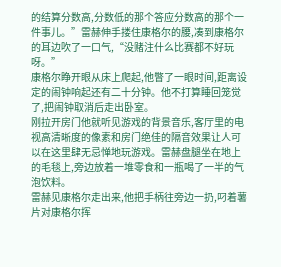的结算分数高,分数低的那个答应分数高的那个一件事儿。”雷赫伸手搂住康格尔的腰,凑到康格尔的耳边吹了一口气,“没赌注什么比赛都不好玩呀。”
康格尔睁开眼从床上爬起,他瞥了一眼时间,距离设定的闹钟响起还有二十分钟。他不打算睡回笼觉了,把闹钟取消后走出卧室。
刚拉开房门他就听见游戏的背景音乐,客厅里的电视高清晰度的像素和房门绝佳的隔音效果让人可以在这里肆无忌惮地玩游戏。雷赫盘腿坐在地上的毛毯上,旁边放着一堆零食和一瓶喝了一半的气泡饮料。
雷赫见康格尔走出来,他把手柄往旁边一扔,叼着薯片对康格尔挥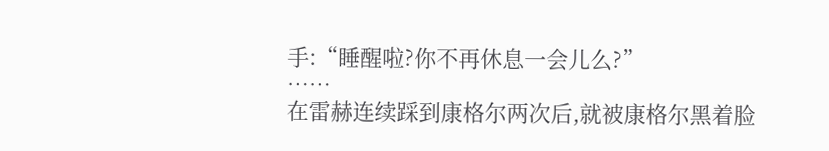手:“睡醒啦?你不再休息一会儿么?”
……
在雷赫连续踩到康格尔两次后,就被康格尔黑着脸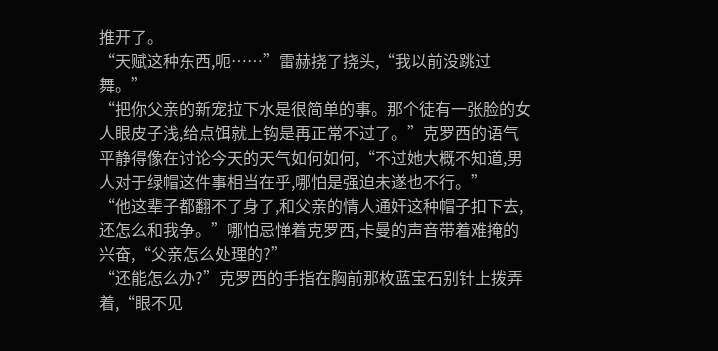推开了。
“天赋这种东西,呃……”雷赫挠了挠头,“我以前没跳过舞。”
“把你父亲的新宠拉下水是很简单的事。那个徒有一张脸的女人眼皮子浅,给点饵就上钩是再正常不过了。”克罗西的语气平静得像在讨论今天的天气如何如何,“不过她大概不知道,男人对于绿帽这件事相当在乎,哪怕是强迫未遂也不行。”
“他这辈子都翻不了身了,和父亲的情人通奸这种帽子扣下去,还怎么和我争。”哪怕忌惮着克罗西,卡曼的声音带着难掩的兴奋,“父亲怎么处理的?”
“还能怎么办?”克罗西的手指在胸前那枚蓝宝石别针上拨弄着,“眼不见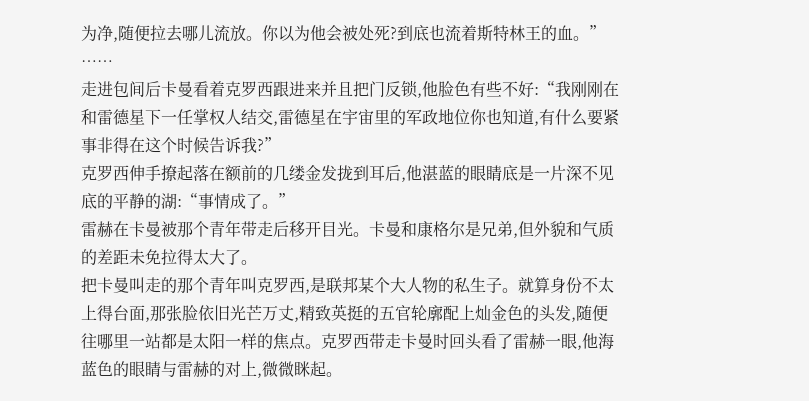为净,随便拉去哪儿流放。你以为他会被处死?到底也流着斯特林王的血。”
……
走进包间后卡曼看着克罗西跟进来并且把门反锁,他脸色有些不好:“我刚刚在和雷德星下一任掌权人结交,雷德星在宇宙里的军政地位你也知道,有什么要紧事非得在这个时候告诉我?”
克罗西伸手撩起落在额前的几缕金发拢到耳后,他湛蓝的眼睛底是一片深不见底的平静的湖:“事情成了。”
雷赫在卡曼被那个青年带走后移开目光。卡曼和康格尔是兄弟,但外貌和气质的差距未免拉得太大了。
把卡曼叫走的那个青年叫克罗西,是联邦某个大人物的私生子。就算身份不太上得台面,那张脸依旧光芒万丈,精致英挺的五官轮廓配上灿金色的头发,随便往哪里一站都是太阳一样的焦点。克罗西带走卡曼时回头看了雷赫一眼,他海蓝色的眼睛与雷赫的对上,微微眯起。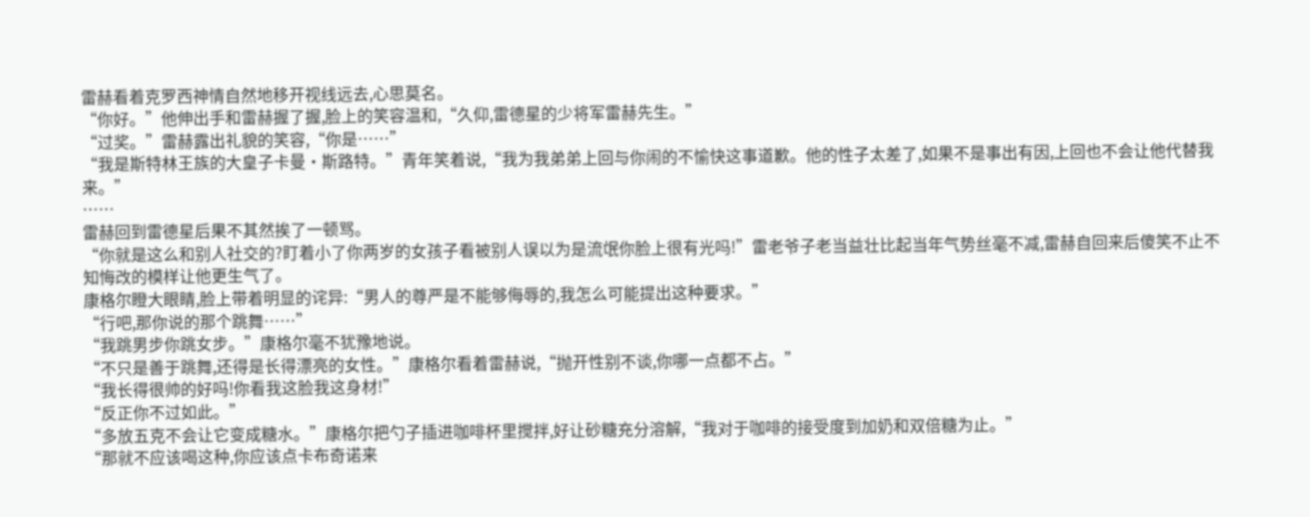雷赫看着克罗西神情自然地移开视线远去,心思莫名。
“你好。”他伸出手和雷赫握了握,脸上的笑容温和,“久仰,雷德星的少将军雷赫先生。”
“过奖。”雷赫露出礼貌的笑容,“你是……”
“我是斯特林王族的大皇子卡曼·斯路特。”青年笑着说,“我为我弟弟上回与你闹的不愉快这事道歉。他的性子太差了,如果不是事出有因,上回也不会让他代替我来。”
……
雷赫回到雷德星后果不其然挨了一顿骂。
“你就是这么和别人社交的?盯着小了你两岁的女孩子看被别人误以为是流氓你脸上很有光吗!”雷老爷子老当益壮比起当年气势丝毫不减,雷赫自回来后傻笑不止不知悔改的模样让他更生气了。
康格尔瞪大眼睛,脸上带着明显的诧异:“男人的尊严是不能够侮辱的,我怎么可能提出这种要求。”
“行吧,那你说的那个跳舞……”
“我跳男步你跳女步。”康格尔毫不犹豫地说。
“不只是善于跳舞,还得是长得漂亮的女性。”康格尔看着雷赫说,“抛开性别不谈,你哪一点都不占。”
“我长得很帅的好吗!你看我这脸我这身材!”
“反正你不过如此。”
“多放五克不会让它变成糖水。”康格尔把勺子插进咖啡杯里搅拌,好让砂糖充分溶解,“我对于咖啡的接受度到加奶和双倍糖为止。”
“那就不应该喝这种,你应该点卡布奇诺来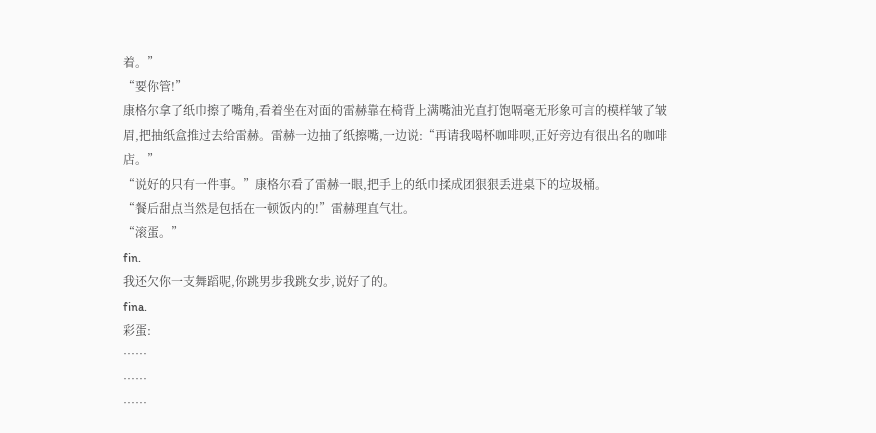着。”
“要你管!”
康格尔拿了纸巾擦了嘴角,看着坐在对面的雷赫靠在椅背上满嘴油光直打饱嗝毫无形象可言的模样皱了皱眉,把抽纸盒推过去给雷赫。雷赫一边抽了纸擦嘴,一边说:“再请我喝杯咖啡呗,正好旁边有很出名的咖啡店。”
“说好的只有一件事。”康格尔看了雷赫一眼,把手上的纸巾揉成团狠狠丢进桌下的垃圾桶。
“餐后甜点当然是包括在一顿饭内的!”雷赫理直气壮。
“滚蛋。”
fin.
我还欠你一支舞蹈呢,你跳男步我跳女步,说好了的。
fina.
彩蛋:
……
……
……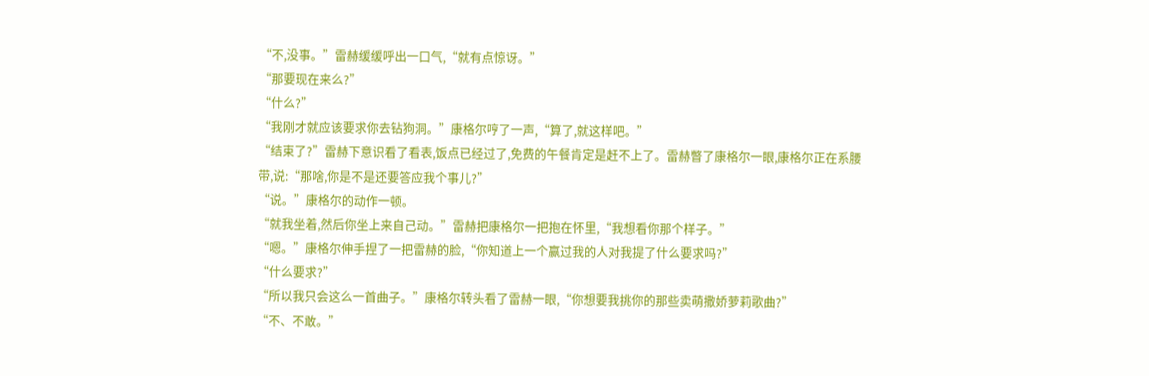“不,没事。”雷赫缓缓呼出一口气,“就有点惊讶。”
“那要现在来么?”
“什么?”
“我刚才就应该要求你去钻狗洞。”康格尔哼了一声,“算了,就这样吧。”
“结束了?”雷赫下意识看了看表,饭点已经过了,免费的午餐肯定是赶不上了。雷赫瞥了康格尔一眼,康格尔正在系腰带,说:“那啥,你是不是还要答应我个事儿?”
“说。”康格尔的动作一顿。
“就我坐着,然后你坐上来自己动。”雷赫把康格尔一把抱在怀里,“我想看你那个样子。”
“嗯。”康格尔伸手捏了一把雷赫的脸,“你知道上一个赢过我的人对我提了什么要求吗?”
“什么要求?”
“所以我只会这么一首曲子。”康格尔转头看了雷赫一眼,“你想要我挑你的那些卖萌撒娇萝莉歌曲?”
“不、不敢。”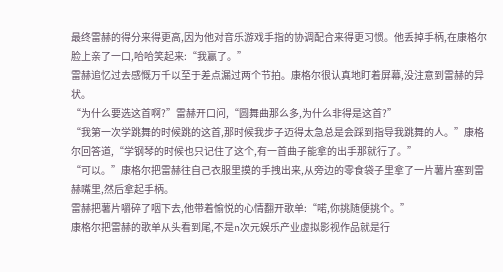最终雷赫的得分来得更高,因为他对音乐游戏手指的协调配合来得更习惯。他丢掉手柄,在康格尔脸上亲了一口,哈哈笑起来:“我赢了。”
雷赫追忆过去感慨万千以至于差点漏过两个节拍。康格尔很认真地盯着屏幕,没注意到雷赫的异状。
“为什么要选这首啊?”雷赫开口问,“圆舞曲那么多,为什么非得是这首?”
“我第一次学跳舞的时候跳的这首,那时候我步子迈得太急总是会踩到指导我跳舞的人。”康格尔回答道,“学钢琴的时候也只记住了这个,有一首曲子能拿的出手那就行了。”
“可以。”康格尔把雷赫往自己衣服里摸的手拽出来,从旁边的零食袋子里拿了一片薯片塞到雷赫嘴里,然后拿起手柄。
雷赫把薯片嚼碎了咽下去,他带着愉悦的心情翻开歌单:“喏,你挑随便挑个。”
康格尔把雷赫的歌单从头看到尾,不是n次元娱乐产业虚拟影视作品就是行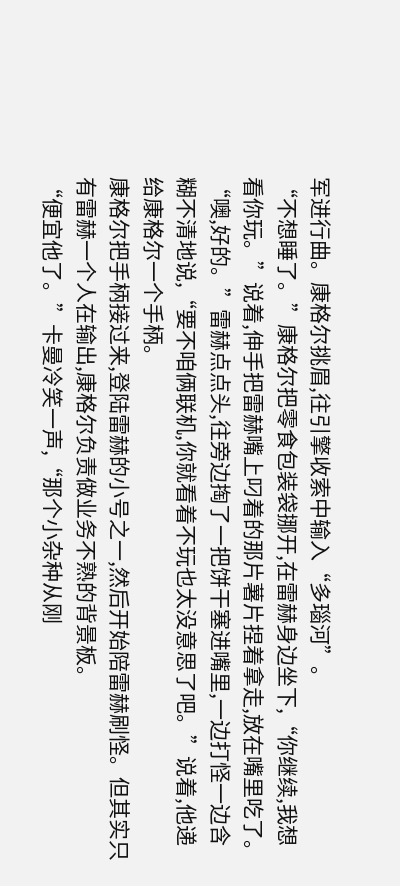军进行曲。康格尔挑眉,往引擎收索中输入“多瑙河”。
“不想睡了。”康格尔把零食包装袋挪开,在雷赫身边坐下,“你继续,我想看你玩。”说着,伸手把雷赫嘴上叼着的那片薯片捏着拿走,放在嘴里吃了。
“噢,好的。”雷赫点点头,往旁边掏了一把饼干塞进嘴里,一边打怪一边含糊不清地说,“要不咱俩联机,你就看着不玩也太没意思了吧。”说着,他递给康格尔一个手柄。
康格尔把手柄接过来,登陆雷赫的小号之一,然后开始陪雷赫刷怪。但其实只有雷赫一个人在输出,康格尔负责做业务不熟的背景板。
“便宜他了。”卡曼冷笑一声,“那个小杂种从刚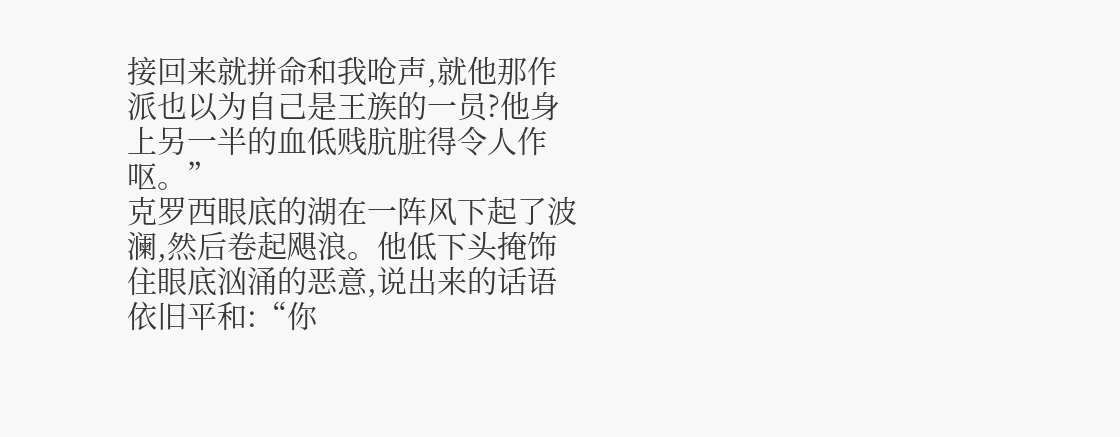接回来就拼命和我呛声,就他那作派也以为自己是王族的一员?他身上另一半的血低贱肮脏得令人作呕。”
克罗西眼底的湖在一阵风下起了波澜,然后卷起飓浪。他低下头掩饰住眼底汹涌的恶意,说出来的话语依旧平和:“你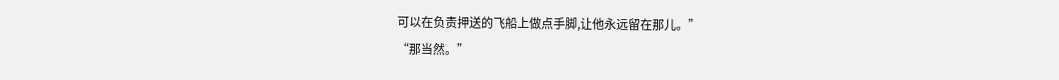可以在负责押送的飞船上做点手脚,让他永远留在那儿。”
“那当然。”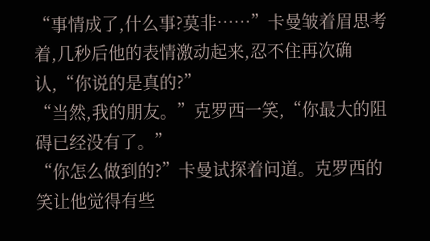“事情成了,什么事?莫非……”卡曼皱着眉思考着,几秒后他的表情激动起来,忍不住再次确认,“你说的是真的?”
“当然,我的朋友。”克罗西一笑,“你最大的阻碍已经没有了。”
“你怎么做到的?”卡曼试探着问道。克罗西的笑让他觉得有些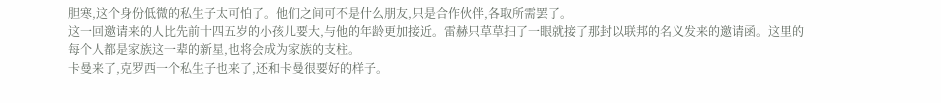胆寒,这个身份低微的私生子太可怕了。他们之间可不是什么朋友,只是合作伙伴,各取所需罢了。
这一回邀请来的人比先前十四五岁的小孩儿要大,与他的年龄更加接近。雷赫只草草扫了一眼就接了那封以联邦的名义发来的邀请函。这里的每个人都是家族这一辈的新星,也将会成为家族的支柱。
卡曼来了,克罗西一个私生子也来了,还和卡曼很要好的样子。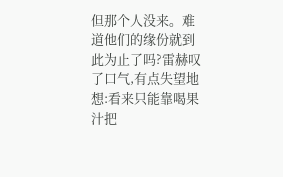但那个人没来。难道他们的缘份就到此为止了吗?雷赫叹了口气,有点失望地想:看来只能靠喝果汁把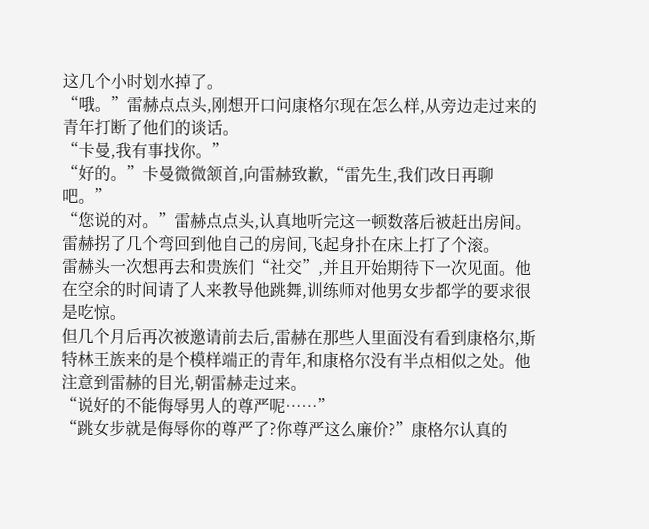这几个小时划水掉了。
“哦。”雷赫点点头,刚想开口问康格尔现在怎么样,从旁边走过来的青年打断了他们的谈话。
“卡曼,我有事找你。”
“好的。”卡曼微微颔首,向雷赫致歉,“雷先生,我们改日再聊吧。”
“您说的对。”雷赫点点头,认真地听完这一顿数落后被赶出房间。雷赫拐了几个弯回到他自己的房间,飞起身扑在床上打了个滚。
雷赫头一次想再去和贵族们“社交”,并且开始期待下一次见面。他在空余的时间请了人来教导他跳舞,训练师对他男女步都学的要求很是吃惊。
但几个月后再次被邀请前去后,雷赫在那些人里面没有看到康格尔,斯特林王族来的是个模样端正的青年,和康格尔没有半点相似之处。他注意到雷赫的目光,朝雷赫走过来。
“说好的不能侮辱男人的尊严呢……”
“跳女步就是侮辱你的尊严了?你尊严这么廉价?”康格尔认真的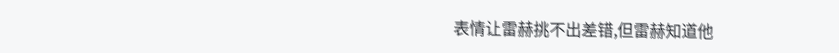表情让雷赫挑不出差错,但雷赫知道他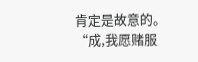肯定是故意的。
“成,我愿赌服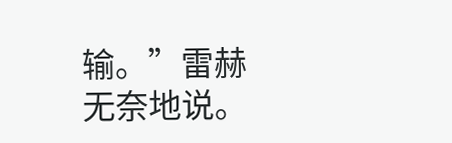输。”雷赫无奈地说。